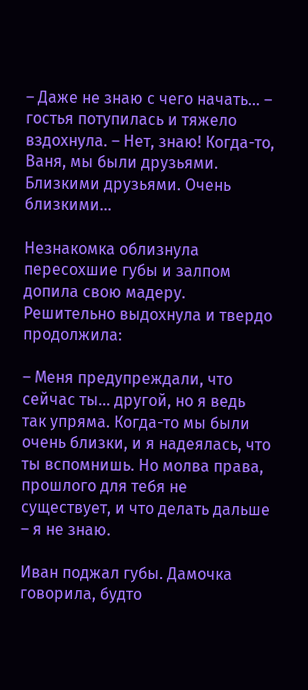– Даже не знаю с чего начать… – гостья потупилась и тяжело вздохнула. – Нет, знаю! Когда-то, Ваня, мы были друзьями. Близкими друзьями. Очень близкими…

Незнакомка облизнула пересохшие губы и залпом допила свою мадеру. Решительно выдохнула и твердо продолжила:

– Меня предупреждали, что сейчас ты… другой, но я ведь так упряма. Когда-то мы были очень близки, и я надеялась, что ты вспомнишь. Но молва права, прошлого для тебя не существует, и что делать дальше – я не знаю.

Иван поджал губы. Дамочка говорила, будто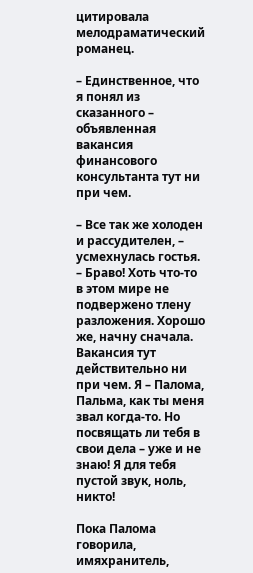цитировала мелодраматический романец.

– Единственное, что я понял из сказанного – объявленная вакансия финансового консультанта тут ни при чем.

– Все так же холоден и рассудителен, – усмехнулась гостья. – Браво! Хоть что-то в этом мире не подвержено тлену разложения. Хорошо же, начну сначала. Вакансия тут действительно ни при чем. Я – Палома, Пальма, как ты меня звал когда-то. Но посвящать ли тебя в свои дела – уже и не знаю! Я для тебя пустой звук, ноль, никто!

Пока Палома говорила, имяхранитель,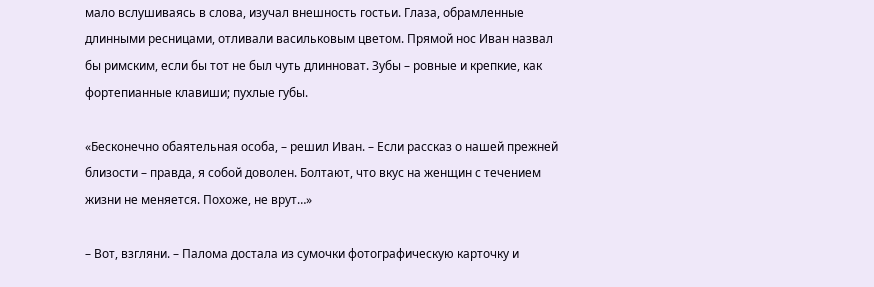мало вслушиваясь в слова, изучал внешность гостьи. Глаза, обрамленные длинными ресницами, отливали васильковым цветом. Прямой нос Иван назвал бы римским, если бы тот не был чуть длинноват. Зубы – ровные и крепкие, как фортепианные клавиши; пухлые губы.

«Бесконечно обаятельная особа, – решил Иван. – Если рассказ о нашей прежней близости – правда, я собой доволен. Болтают, что вкус на женщин с течением жизни не меняется. Похоже, не врут…»

– Вот, взгляни. – Палома достала из сумочки фотографическую карточку и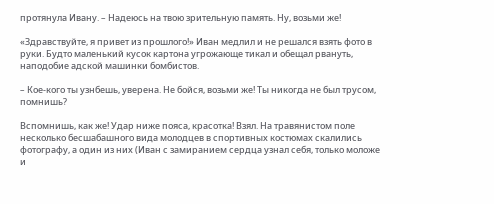протянула Ивану. – Надеюсь на твою зрительную память. Ну, возьми же!

«Здравствуйте, я привет из прошлого!» Иван медлил и не решался взять фото в руки. Будто маленький кусок картона угрожающе тикал и обещал рвануть, наподобие адской машинки бомбистов.

– Кое-кого ты узнбешь, уверена. Не бойся, возьми же! Ты никогда не был трусом, помнишь?

Вспомнишь, как же! Удар ниже пояса, красотка! Взял. На травянистом поле несколько бесшабашного вида молодцев в спортивных костюмах скалились фотографу, а один из них (Иван с замиранием сердца узнал себя, только моложе и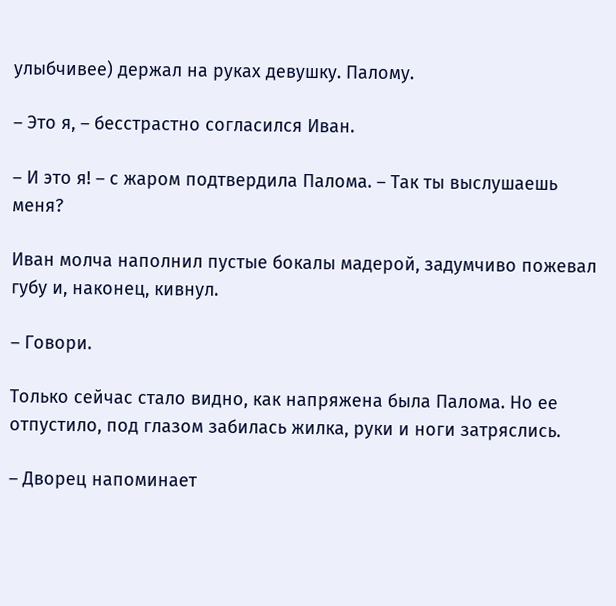улыбчивее) держал на руках девушку. Палому.

– Это я, – бесстрастно согласился Иван.

– И это я! – с жаром подтвердила Палома. – Так ты выслушаешь меня?

Иван молча наполнил пустые бокалы мадерой, задумчиво пожевал губу и, наконец, кивнул.

– Говори.

Только сейчас стало видно, как напряжена была Палома. Но ее отпустило, под глазом забилась жилка, руки и ноги затряслись.

– Дворец напоминает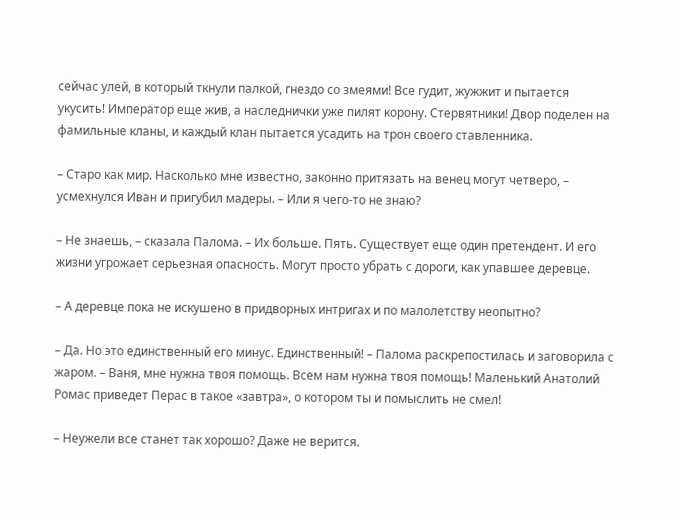сейчас улей, в который ткнули палкой, гнездо со змеями! Все гудит, жужжит и пытается укусить! Император еще жив, а наследнички уже пилят корону. Стервятники! Двор поделен на фамильные кланы, и каждый клан пытается усадить на трон своего ставленника.

– Старо как мир. Насколько мне известно, законно притязать на венец могут четверо, – усмехнулся Иван и пригубил мадеры. – Или я чего-то не знаю?

– Не знаешь, – сказала Палома. – Их больше. Пять. Существует еще один претендент. И его жизни угрожает серьезная опасность. Могут просто убрать с дороги, как упавшее деревце.

– А деревце пока не искушено в придворных интригах и по малолетству неопытно?

– Да. Но это единственный его минус. Единственный! – Палома раскрепостилась и заговорила с жаром. – Ваня, мне нужна твоя помощь. Всем нам нужна твоя помощь! Маленький Анатолий Ромас приведет Перас в такое «завтра», о котором ты и помыслить не смел!

– Неужели все станет так хорошо? Даже не верится.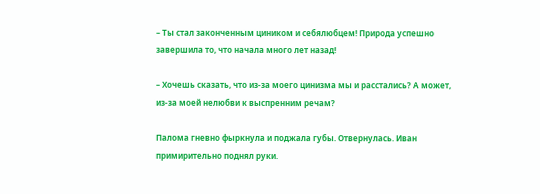– Ты стал законченным циником и себялюбцем! Природа успешно завершила то, что начала много лет назад!

– Хочешь сказать, что из-за моего цинизма мы и расстались? А может, из-за моей нелюбви к выспренним речам?

Палома гневно фыркнула и поджала губы. Отвернулась. Иван примирительно поднял руки.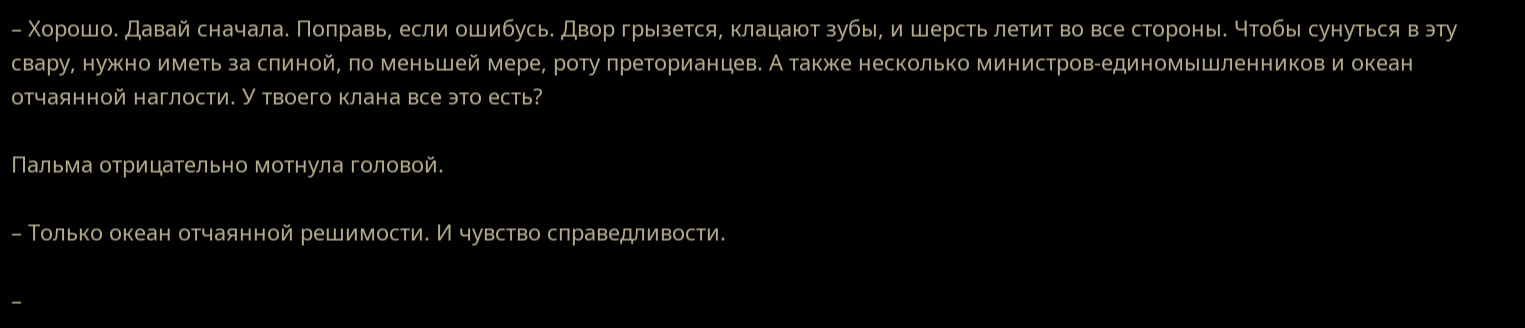– Хорошо. Давай сначала. Поправь, если ошибусь. Двор грызется, клацают зубы, и шерсть летит во все стороны. Чтобы сунуться в эту свару, нужно иметь за спиной, по меньшей мере, роту преторианцев. А также несколько министров-единомышленников и океан отчаянной наглости. У твоего клана все это есть?

Пальма отрицательно мотнула головой.

– Только океан отчаянной решимости. И чувство справедливости.

–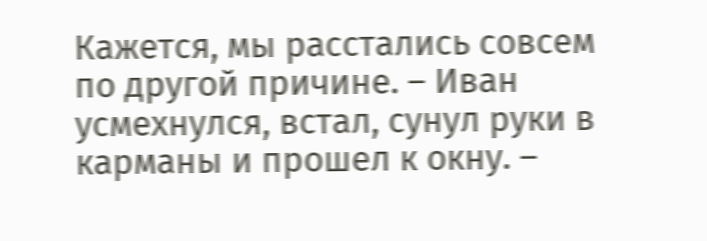Кажется, мы расстались совсем по другой причине. – Иван усмехнулся, встал, сунул руки в карманы и прошел к окну. –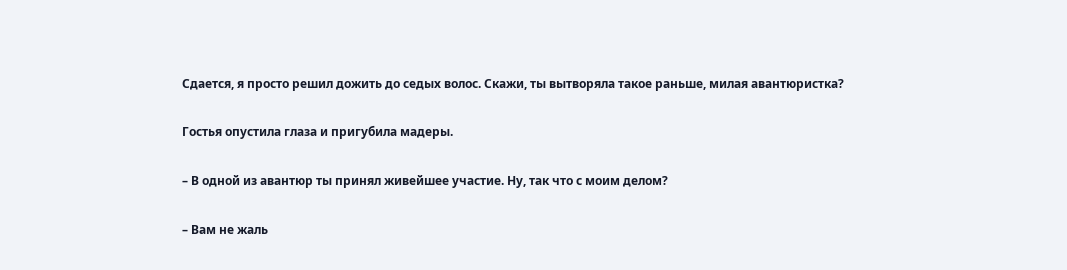Сдается, я просто решил дожить до седых волос. Скажи, ты вытворяла такое раньше, милая авантюристка?

Гостья опустила глаза и пригубила мадеры.

– В одной из авантюр ты принял живейшее участие. Ну, так что с моим делом?

– Вам не жаль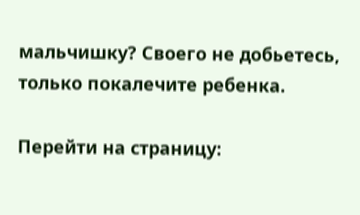мальчишку? Своего не добьетесь, только покалечите ребенка.

Перейти на страницу: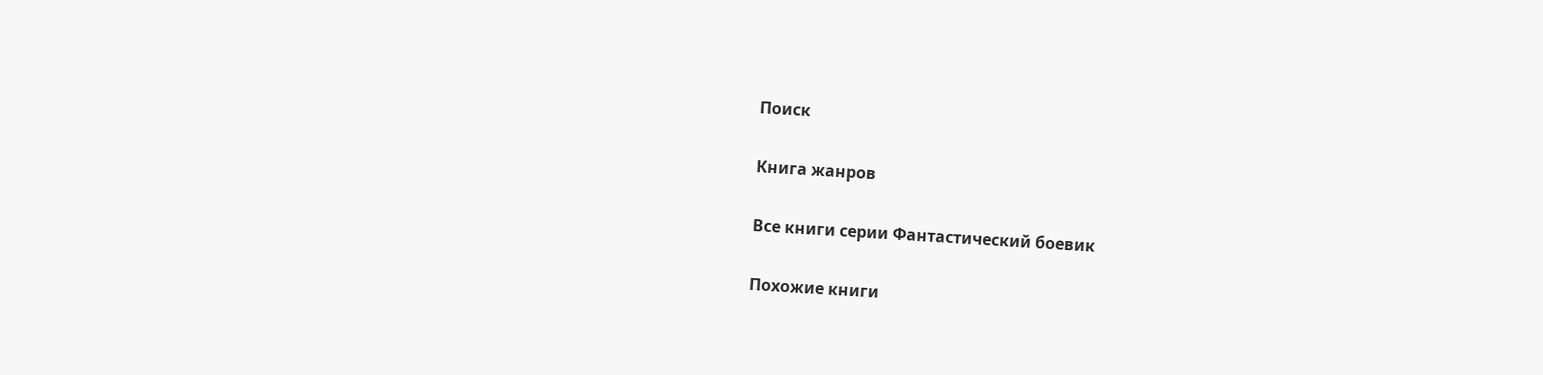Поиск

Книга жанров

Все книги серии Фантастический боевик

Похожие книги